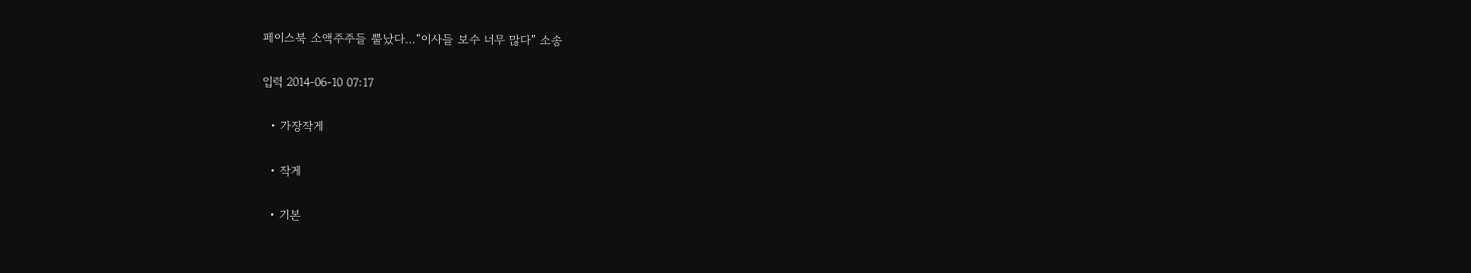페이스북 소액주주들 뿔났다…“이사들 보수 너무 많다” 소송

입력 2014-06-10 07:17

  • 가장작게

  • 작게

  • 기본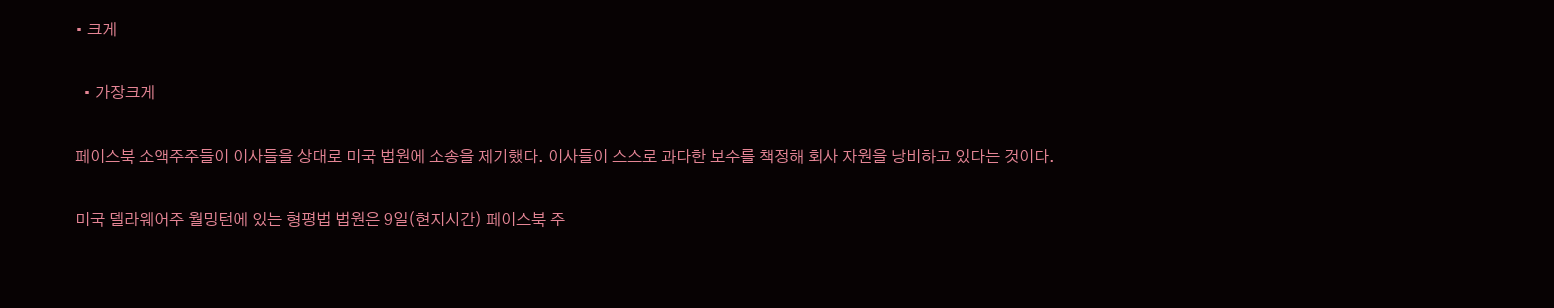• 크게

  • 가장크게

페이스북 소액주주들이 이사들을 상대로 미국 법원에 소송을 제기했다. 이사들이 스스로 과다한 보수를 책정해 회사 자원을 낭비하고 있다는 것이다.

미국 델라웨어주 월밍턴에 있는 형평법 법원은 9일(현지시간) 페이스북 주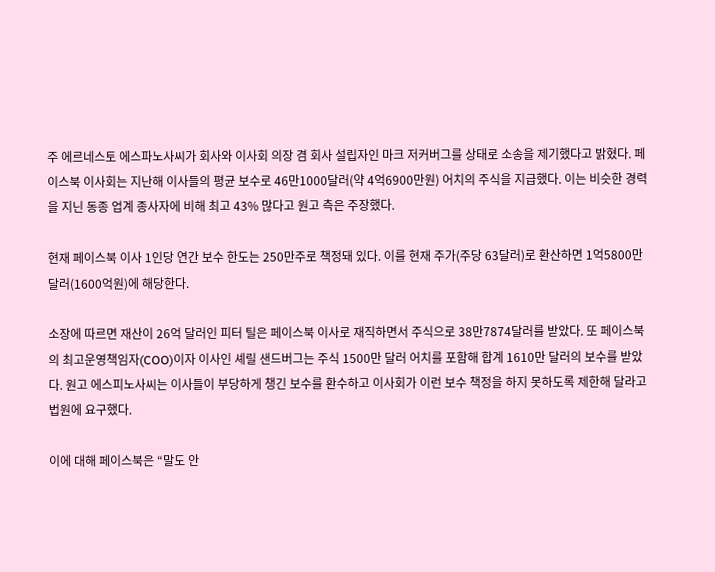주 에르네스토 에스파노사씨가 회사와 이사회 의장 겸 회사 설립자인 마크 저커버그를 상태로 소송을 제기했다고 밝혔다. 페이스북 이사회는 지난해 이사들의 평균 보수로 46만1000달러(약 4억6900만원) 어치의 주식을 지급했다. 이는 비슷한 경력을 지닌 동종 업계 종사자에 비해 최고 43% 많다고 원고 측은 주장했다.

현재 페이스북 이사 1인당 연간 보수 한도는 250만주로 책정돼 있다. 이를 현재 주가(주당 63달러)로 환산하면 1억5800만 달러(1600억원)에 해당한다.

소장에 따르면 재산이 26억 달러인 피터 틸은 페이스북 이사로 재직하면서 주식으로 38만7874달러를 받았다. 또 페이스북의 최고운영책임자(COO)이자 이사인 셰릴 샌드버그는 주식 1500만 달러 어치를 포함해 합계 1610만 달러의 보수를 받았다. 원고 에스피노사씨는 이사들이 부당하게 챙긴 보수를 환수하고 이사회가 이런 보수 책정을 하지 못하도록 제한해 달라고 법원에 요구했다.

이에 대해 페이스북은 “말도 안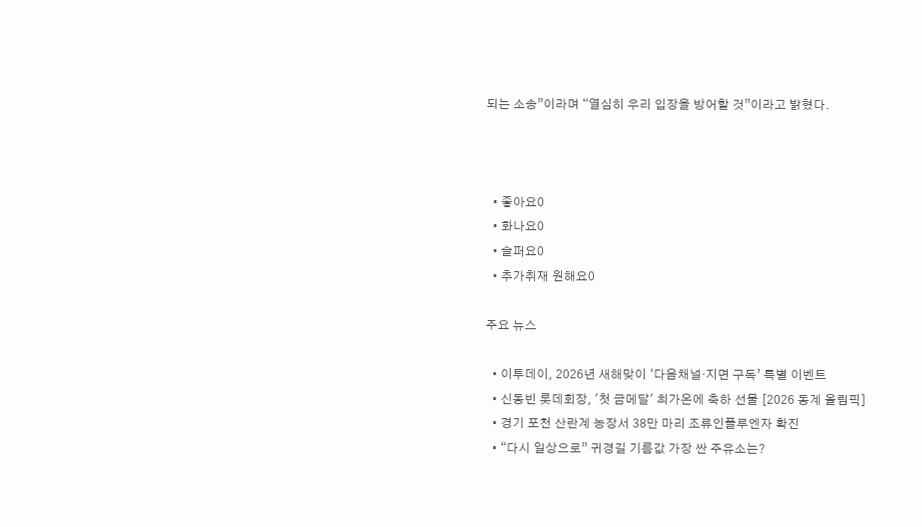되는 소송”이라며 “열심히 우리 입장을 방어할 것”이라고 밝혔다.



  • 좋아요0
  • 화나요0
  • 슬퍼요0
  • 추가취재 원해요0

주요 뉴스

  • 이투데이, 2026년 새해맞이 ‘다음채널·지면 구독’ 특별 이벤트
  • 신동빈 롯데회장, '첫 금메달' 최가온에 축하 선물 [2026 동계 올림픽]
  • 경기 포천 산란계 농장서 38만 마리 조류인플루엔자 확진
  • “다시 일상으로” 귀경길 기름값 가장 싼 주유소는?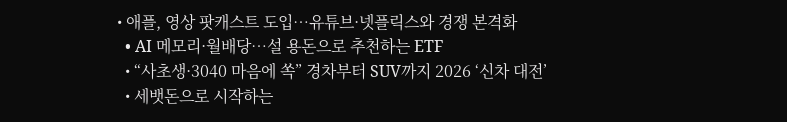• 애플, 영상 팟캐스트 도입…유튜브·넷플릭스와 경쟁 본격화
  • AI 메모리·월배당…설 용돈으로 추천하는 ETF
  • “사초생·3040 마음에 쏙” 경차부터 SUV까지 2026 ‘신차 대전’
  • 세뱃돈으로 시작하는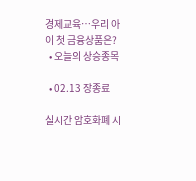경제교육…우리 아이 첫 금융상품은?
  • 오늘의 상승종목

  • 02.13 장종료

실시간 암호화폐 시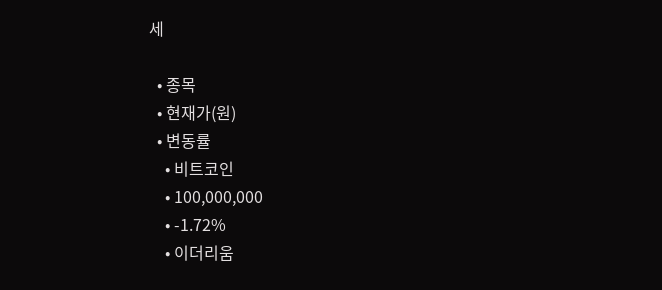세

  • 종목
  • 현재가(원)
  • 변동률
    • 비트코인
    • 100,000,000
    • -1.72%
    • 이더리움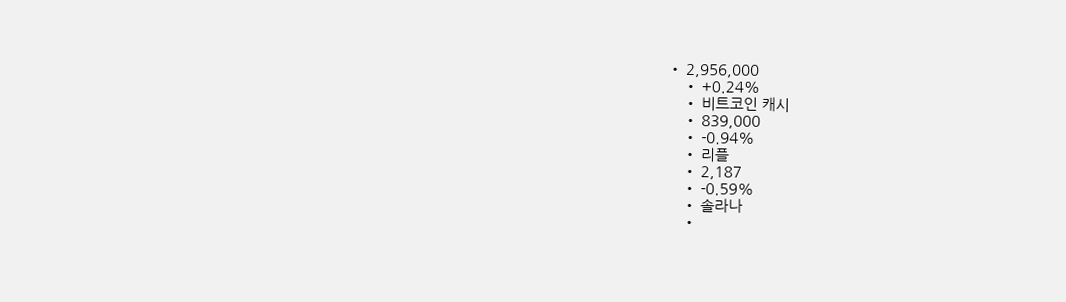• 2,956,000
    • +0.24%
    • 비트코인 캐시
    • 839,000
    • -0.94%
    • 리플
    • 2,187
    • -0.59%
    • 솔라나
    •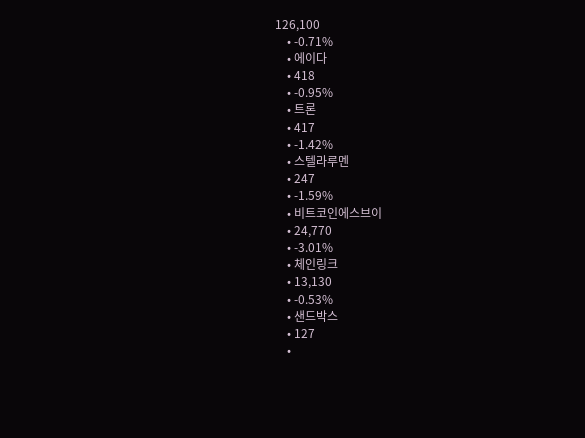126,100
    • -0.71%
    • 에이다
    • 418
    • -0.95%
    • 트론
    • 417
    • -1.42%
    • 스텔라루멘
    • 247
    • -1.59%
    • 비트코인에스브이
    • 24,770
    • -3.01%
    • 체인링크
    • 13,130
    • -0.53%
    • 샌드박스
    • 127
    •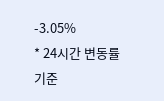-3.05%
* 24시간 변동률 기준